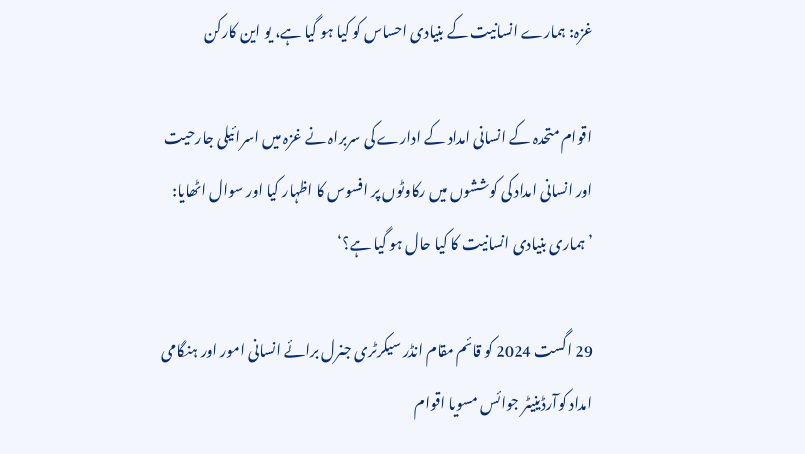غزہ: ہمارے انسانیت کے بنیادی احساس کو کیا ہو گیا ہے، یو این کارکن

اقوام متحدہ کے انسانی امداد کے ادارے کی سربراہ نے غزہ میں اسرائیلی جارحیت اور انسانی امداد کی کوششوں میں رکاوٹوں پر افسوس کا اظہار کیا اور سوال اٹھایا: ’ہماری بنیادی انسانیت کا کیا حال ہو گیا ہے؟‘

29 اگست 2024 کو قائم مقام انڈر سیکرٹری جنرل برائے انسانی امور اور ہنگامی امداد کوآرڈینیٹر جوائس مسویا اقوام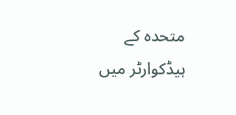متحدہ کے ہیڈکوارٹر میں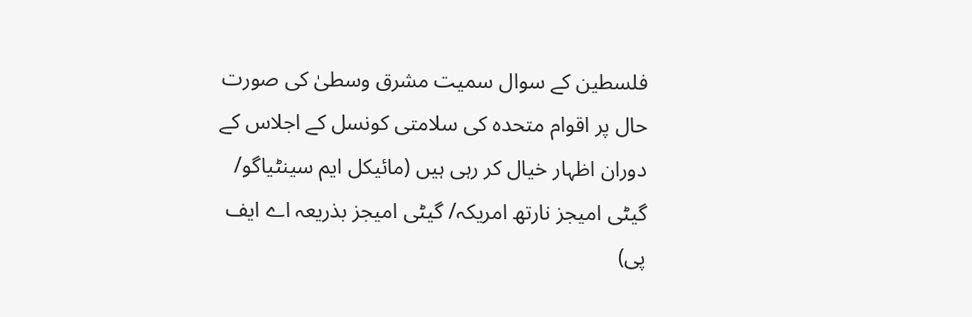فلسطین کے سوال سمیت مشرق وسطیٰ کی صورت حال پر اقوام متحدہ کی سلامتی کونسل کے اجلاس کے دوران اظہار خیال کر رہی ہیں (مائیکل ایم سینٹیاگو/ گیٹی امیجز نارتھ امریکہ/ گیٹی امیجز بذریعہ اے ایف پی)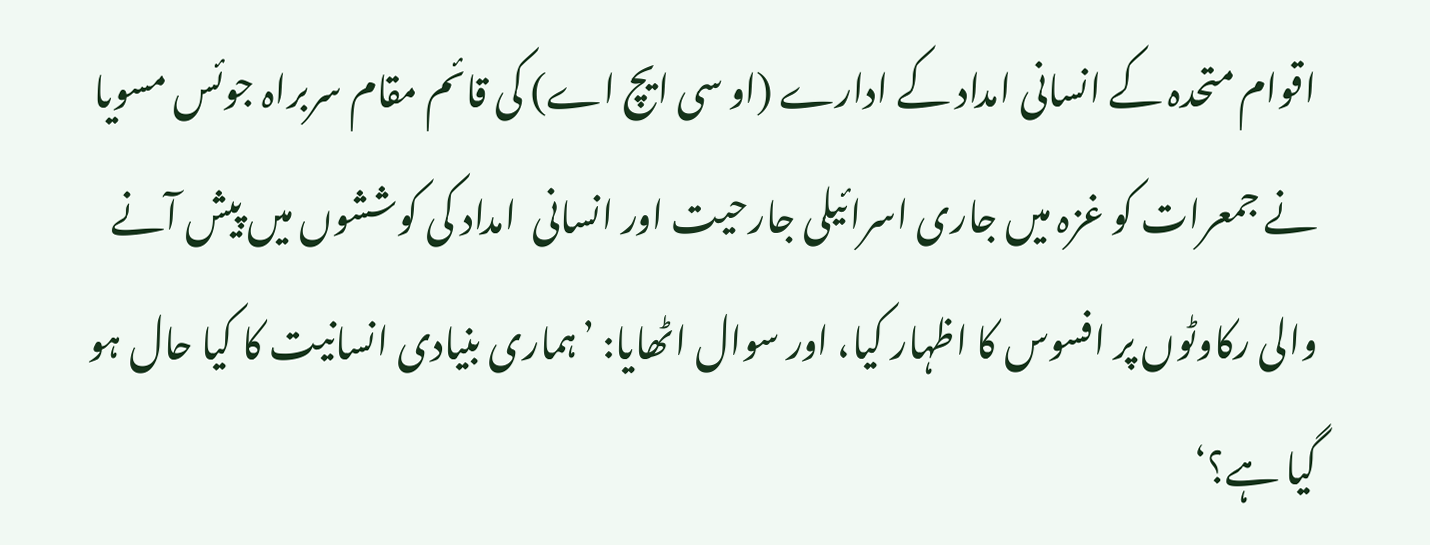اقوام متحدہ کے انسانی امداد کے ادارے (او سی ایچ اے) کی قائم مقام سربراہ جوئس مسویا نے جمعرات کو غزہ میں جاری اسرائیلی جارحیت اور انسانی  امداد کی کوششوں میں پیش آنے والی رکاوٹوں پر افسوس کا اظہار کیا، اور سوال اٹھایا: ’ہماری بنیادی انسانیت کا کیا حال ہو گیا ہے؟‘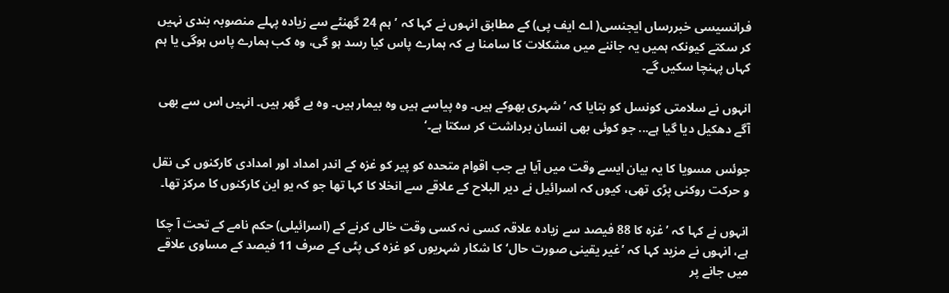فرانسیسی خبررساں ایجنسی( اے ایف پی) کے مطابق انہوں نے کہا کہ ’ہم 24 گھنٹے سے زیادہ پہلے منصوبہ بندی نہیں کر سکتے کیونکہ ہمیں یہ جاننے میں مشکلات کا سامنا ہے کہ ہمارے پاس کیا رسد ہو گی، وہ کب ہمارے پاس ہوگی یا ہم کہاں پہنچا سکیں گے۔

انہوں نے سلامتی کونسل کو بتایا کہ ’شہری بھوکے ہیں۔ وہ پیاسے ہیں وہ بیمار ہیں۔ وہ بے گھر ہیں۔ انہیں اس سے بھی آگے دھکیل دیا گیا ہے... جو کوئی بھی انسان برداشت کر سکتا ہے۔‘

جوئس مسویا کا یہ بیان ایسے وقت میں آیا ہے جب اقوام متحدہ کو پیر کو غزہ کے اندر امداد اور امدادی کارکنوں کی نقل و حرکت روکنی پڑی تھی، کیوں کہ اسرائیل نے دیر البلاح کے علاقے سے انخلا کا کہا تھا جو کہ یو این کارکنوں کا مرکز تھا۔

انہوں نے کہا کہ ’غزہ کا 88 فیصد سے زیادہ علاقہ کسی نہ کسی وقت خالی کرنے کے (اسرائیلی) حکم نامے کے تحت آ چکا ہے، انہوں نے مزید کہا کہ ’غیر یقینی صورت حال‘ کا شکار شہریوں کو غزہ کی پٹی کے صرف 11 فیصد کے مساوی علاقے میں جانے پر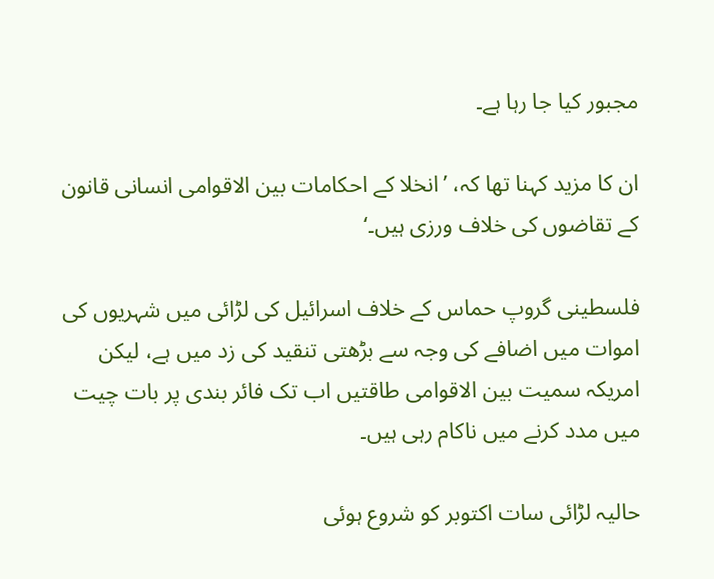مجبور کیا جا رہا ہے۔

ان کا مزید کہنا تھا کہ، ’انخلا کے احکامات بین الاقوامی انسانی قانون کے تقاضوں کی خلاف ورزی ہیں۔‘

فلسطینی گروپ حماس کے خلاف اسرائیل کی لڑائی میں شہریوں کی اموات میں اضافے کی وجہ سے بڑھتی تنقید کی زد میں ہے، لیکن امریکہ سمیت بین الاقوامی طاقتیں اب تک فائر بندی پر بات چیت میں مدد کرنے میں ناکام رہی ہیں۔

حالیہ لڑائی سات اکتوبر کو شروع ہوئی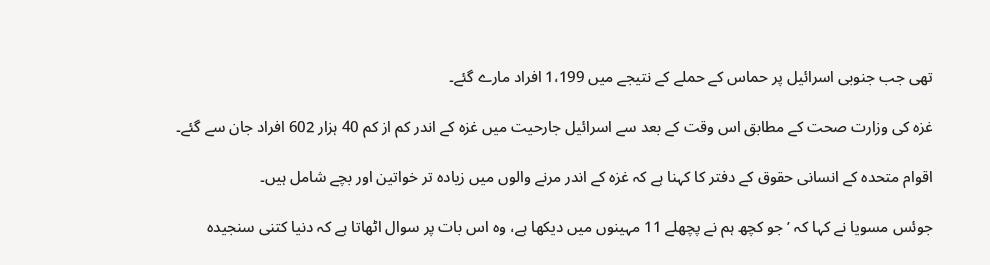تھی جب جنوبی اسرائیل پر حماس کے حملے کے نتیجے میں 1،199 افراد مارے گئے۔

غزہ کی وزارت صحت کے مطابق اس وقت کے بعد سے اسرائیل جارحیت میں غزہ کے اندر کم از کم 40 ہزار 602 افراد جان سے گئے۔

اقوام متحدہ کے انسانی حقوق کے دفتر کا کہنا ہے کہ غزہ کے اندر مرنے والوں میں زیادہ تر خواتین اور بچے شامل ہیں۔

جوئس مسویا نے کہا کہ ’جو کچھ ہم نے پچھلے 11 مہینوں میں دیکھا ہے، وہ اس بات پر سوال اٹھاتا ہے کہ دنیا کتنی سنجیدہ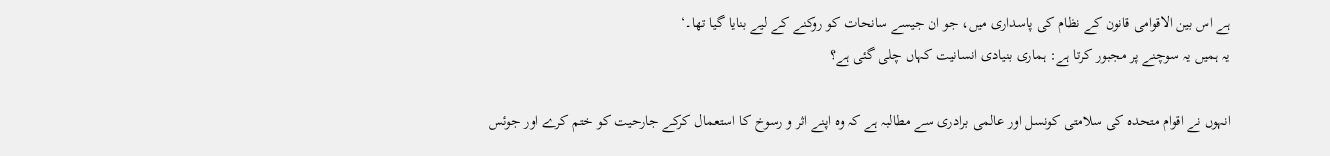ہے اس بین الاقوامی قانون کے نظام کی پاسداری میں، جو ان جیسے سانحات کو روکنے کے لیے بنایا گیا تھا۔‘
یہ ہمیں یہ سوچنے پر مجبور کرتا ہے: ہماری بنیادی انسانیت کہاں چلی گئی ہے؟

انہوں نے اقوام متحدہ کی سلامتی کونسل اور عالمی برادری سے مطالبہ ہے کہ وہ اپنے اثر و رسوخ کا استعمال کرکے جارحیت کو ختم کرے اور جوئس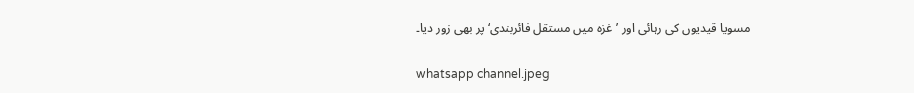مسویا قیدیوں کی رہائی اور ’غزہ میں مستقل فائربندی‘ پر بھی زور دیا۔

whatsapp channel.jpeg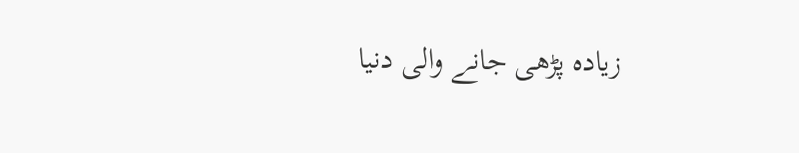زیادہ پڑھی جانے والی دنیا